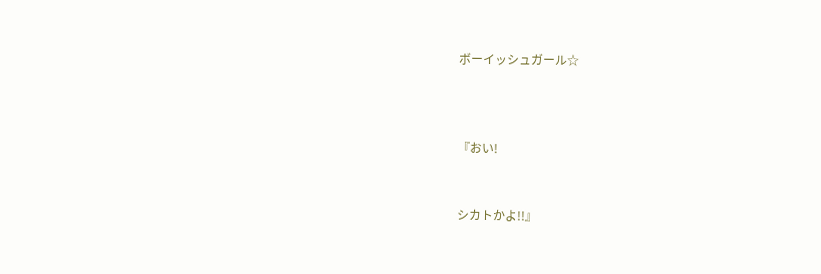ボーイッシュガール☆



『おい!


シカトかよ!!』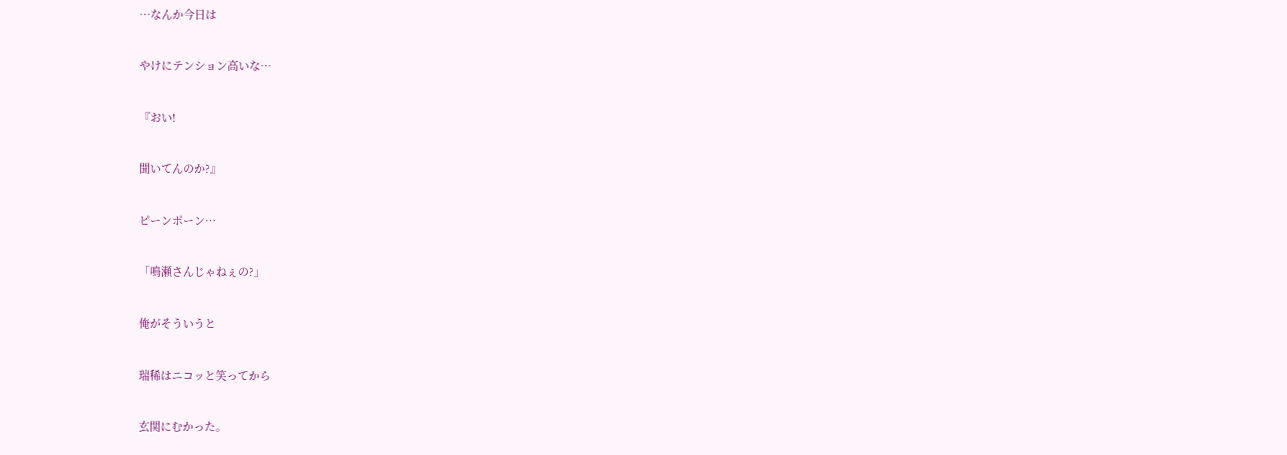…なんか今日は


やけにテンション高いな…


『おい!


聞いてんのか?』


ピーンポーン…


「鳴瀬さんじゃねぇの?」


俺がそういうと


瑞稀はニコッと笑ってから


玄関にむかった。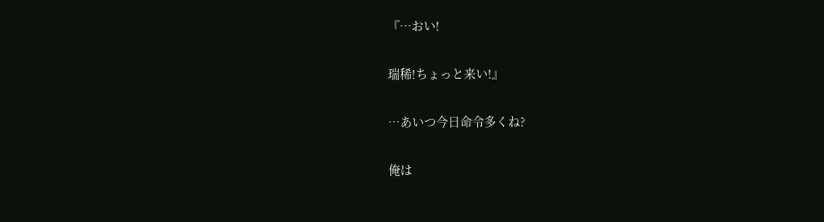『…おい!


瑞稀!ちょっと来い!』


…あいつ今日命令多くね?


俺は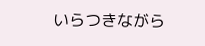いらつきながら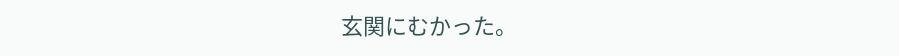玄関にむかった。